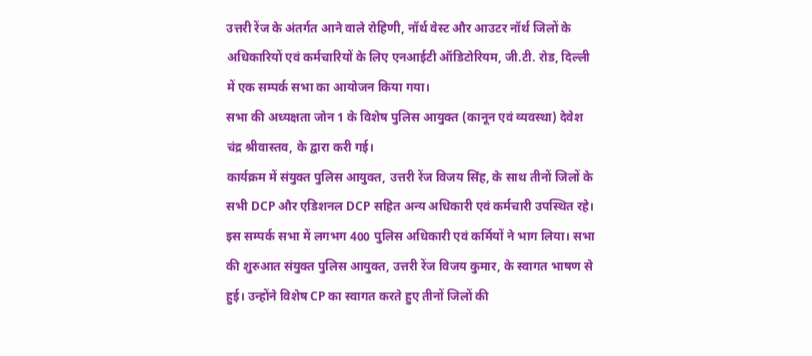उत्तरी रेंज के अंतर्गत आने वाले रोहिणी, नॉर्थ वेस्ट और आउटर नॉर्थ जिलों के अधिकारियों एवं कर्मचारियों के लिए एनआईटी ऑडिटोरियम, जी.टी. रोड, दिल्ली में एक सम्पर्क सभा का आयोजन किया गया।
सभा की अध्यक्षता जोन 1 के विशेष पुलिस आयुक्त (कानून एवं व्यवस्था) देवेश चंद्र श्रीवास्तव, के द्वारा करी गई।
कार्यक्रम में संयुक्त पुलिस आयुक्त, उत्तरी रेंज विजय सिंह, के साथ तीनों जिलों के सभी DCP और एडिशनल DCP सहित अन्य अधिकारी एवं कर्मचारी उपस्थित रहे। इस सम्पर्क सभा में लगभग 400 पुलिस अधिकारी एवं कर्मियों ने भाग लिया। सभा की शुरुआत संयुक्त पुलिस आयुक्त, उत्तरी रेंज विजय कुमार, के स्वागत भाषण से हुई। उन्होंने विशेष CP का स्वागत करते हुए तीनों जिलों की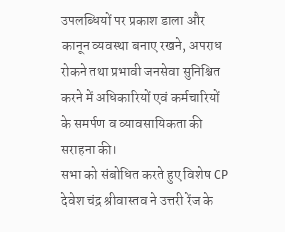उपलब्धियों पर प्रकाश डाला और कानून व्यवस्था बनाए रखने, अपराध रोकने तथा प्रभावी जनसेवा सुनिश्चित करने में अधिकारियों एवं कर्मचारियों के समर्पण व व्यावसायिकता की सराहना की।
सभा को संबोधित करते हुए विशेष CP देवेश चंद्र श्रीवास्तव ने उत्तरी रेंज के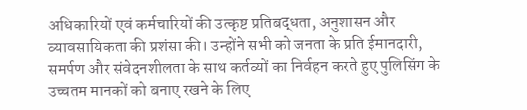अधिकारियों एवं कर्मचारियों की उत्कृष्ट प्रतिबद्धता, अनुशासन और व्यावसायिकता की प्रशंसा की। उन्होंने सभी को जनता के प्रति ईमानदारी, समर्पण और संवेदनशीलता के साथ कर्तव्यों का निर्वहन करते हुए पुलिसिंग के उच्चतम मानकों को बनाए रखने के लिए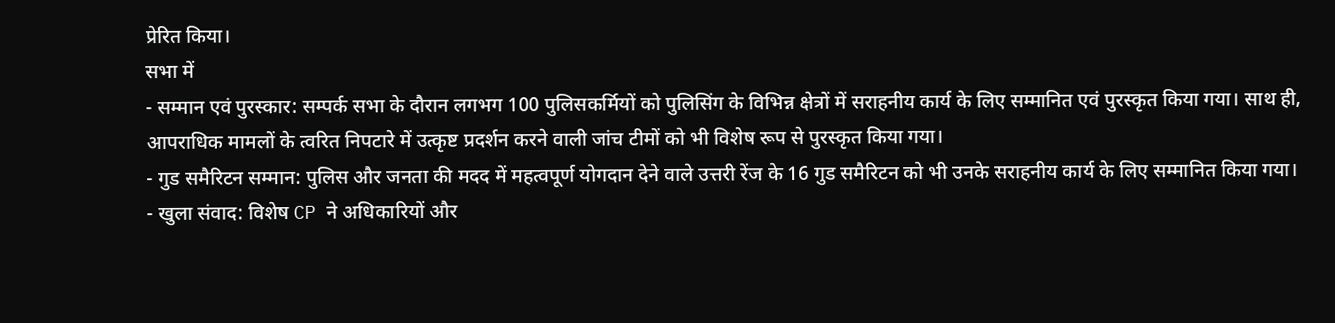प्रेरित किया।
सभा में
- सम्मान एवं पुरस्कार: सम्पर्क सभा के दौरान लगभग 100 पुलिसकर्मियों को पुलिसिंग के विभिन्न क्षेत्रों में सराहनीय कार्य के लिए सम्मानित एवं पुरस्कृत किया गया। साथ ही, आपराधिक मामलों के त्वरित निपटारे में उत्कृष्ट प्रदर्शन करने वाली जांच टीमों को भी विशेष रूप से पुरस्कृत किया गया।
- गुड समैरिटन सम्मान: पुलिस और जनता की मदद में महत्वपूर्ण योगदान देने वाले उत्तरी रेंज के 16 गुड समैरिटन को भी उनके सराहनीय कार्य के लिए सम्मानित किया गया।
- खुला संवाद: विशेष CP ने अधिकारियों और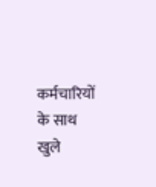कर्मचारियों के साथ खुले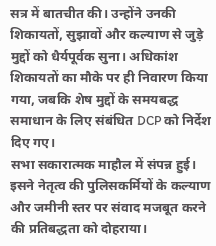सत्र में बातचीत की। उन्होंने उनकी शिकायतों, सुझावों और कल्याण से जुड़े मुद्दों को धैर्यपूर्वक सुना। अधिकांश शिकायतों का मौके पर ही निवारण किया गया, जबकि शेष मुद्दों के समयबद्ध समाधान के लिए संबंधित DCP को निर्देश दिए गए।
सभा सकारात्मक माहौल में संपन्न हुई। इसने नेतृत्व की पुलिसकर्मियों के कल्याण और जमीनी स्तर पर संवाद मजबूत करने की प्रतिबद्धता को दोहराया।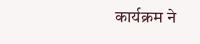कार्यक्रम ने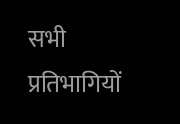सभी प्रतिभागियों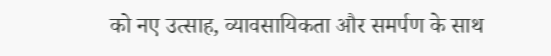को नए उत्साह, व्यावसायिकता और समर्पण के साथ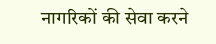नागरिकों की सेवा करने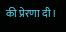की प्रेरणा दी।